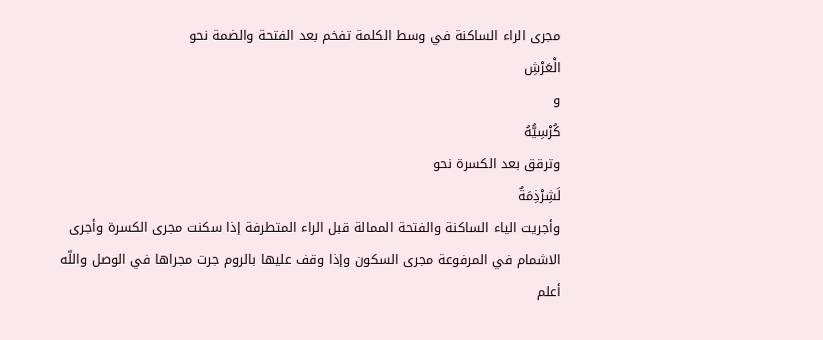مجرى الراء الساكنة في وسط الكلمة تفخم بعد الفتحة والضمة نحو
الْعَرْشِ
و
كُرْسِيُّهُ
وترقق بعد الكسرة نحو
لَشِرْذِمَةٌ
وأجريت الياء الساكنة والفتحة الممالة قبل الراء المتطرفة إذا سكنت مجرى الكسرة وأجرى الاشمام في المرفوعة مجرى السكون وإذا وقف عليها بالروم جرت مجراها في الوصل واللّه أعلم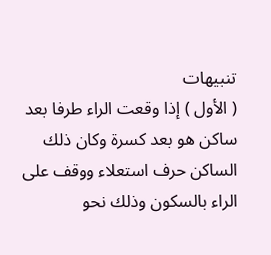تنبيهات
( الأول ) إذا وقعت الراء طرفا بعد ساكن هو بعد كسرة وكان ذلك الساكن حرف استعلاء ووقف على الراء بالسكون وذلك نحو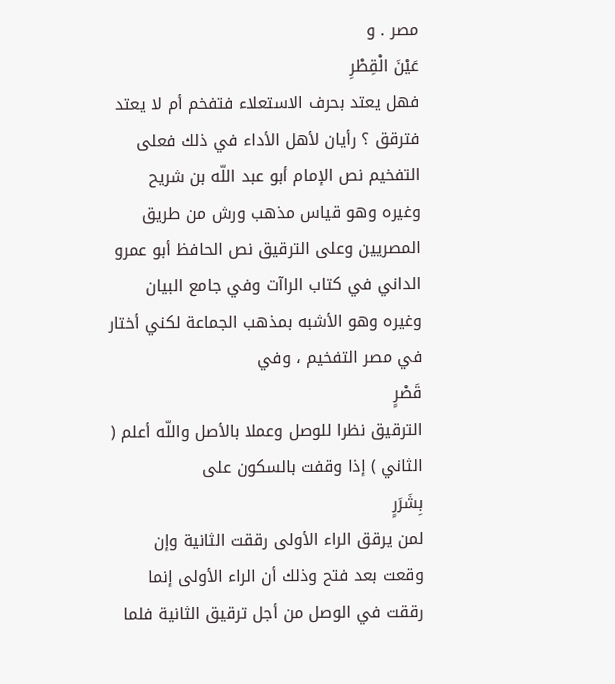مصر . و
عَيْنَ الْقِطْرِ
فهل يعتد بحرف الاستعلاء فتفخم أم لا يعتد فترقق ؟ رأيان لأهل الأداء في ذلك فعلى التفخيم نص الإمام أبو عبد اللّه بن شريح وغيره وهو قياس مذهب ورش من طريق المصريين وعلى الترقيق نص الحافظ أبو عمرو الداني في كتاب الراآت وفي جامع البيان وغيره وهو الأشبه بمذهب الجماعة لكني أختار في مصر التفخيم ، وفي
قَصْرٍ
الترقيق نظرا للوصل وعملا بالأصل واللّه أعلم ( الثاني ) إذا وقفت بالسكون على
بِشَرَرٍ
لمن يرقق الراء الأولى رققت الثانية وإن وقعت بعد فتح وذلك أن الراء الأولى إنما رققت في الوصل من أجل ترقيق الثانية فلما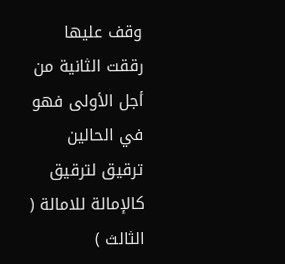وقف عليها رققت الثانية من أجل الأولى فهو في الحالين ترقيق لترقيق كالإمالة للامالة ( الثالث )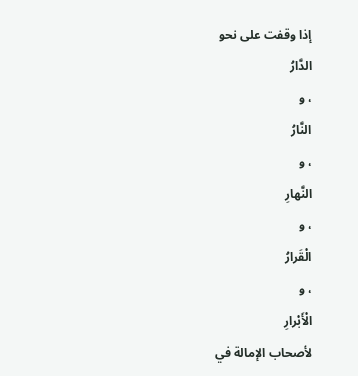إذا وقفت على نحو
الدَّارُ
، و
النَّارُ
، و
النَّهارِ
، و
الْقَرارُ
، و
الْأَبْرارِ
لأصحاب الإمالة في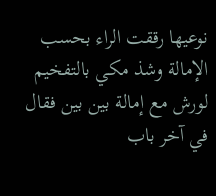نوعيها رققت الراء بحسب الإمالة وشذ مكي بالتفخيم لورش مع إمالة بين بين فقال في آخر باب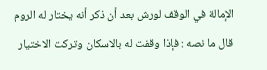الإمالة في الوقف لورش بعد أن ذكر أنه يختار له الروم قال ما نصه : فإذا وقفت له بالاسكان وتركت الاختيار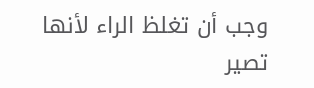وجب أن تغلظ الراء لأنها تصير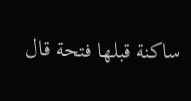ساكنة قبلها فتحة قال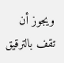ويجوز أن تقف بالترقيق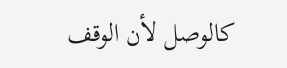كالوصل لأن الوقف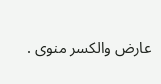عارض والكسر منوى .